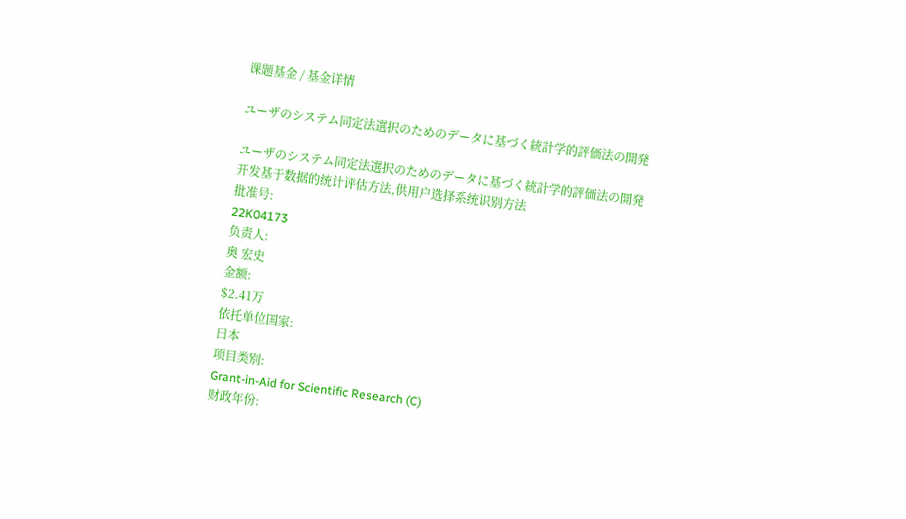课题基金 / 基金详情

ユーザのシステム同定法選択のためのデータに基づく統計学的評価法の開発

ユーザのシステム同定法選択のためのデータに基づく統計学的評価法の開発
开发基于数据的统计评估方法,供用户选择系统识别方法
批准号:
22K04173
负责人:
奥 宏史
金额:
$2.41万
依托单位国家:
日本
项目类别:
Grant-in-Aid for Scientific Research (C)
财政年份: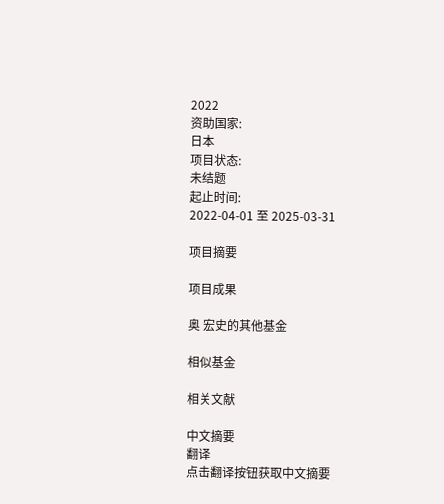2022
资助国家:
日本
项目状态:
未结题
起止时间:
2022-04-01 至 2025-03-31

项目摘要

项目成果

奥 宏史的其他基金

相似基金

相关文献

中文摘要
翻译
点击翻译按钮获取中文摘要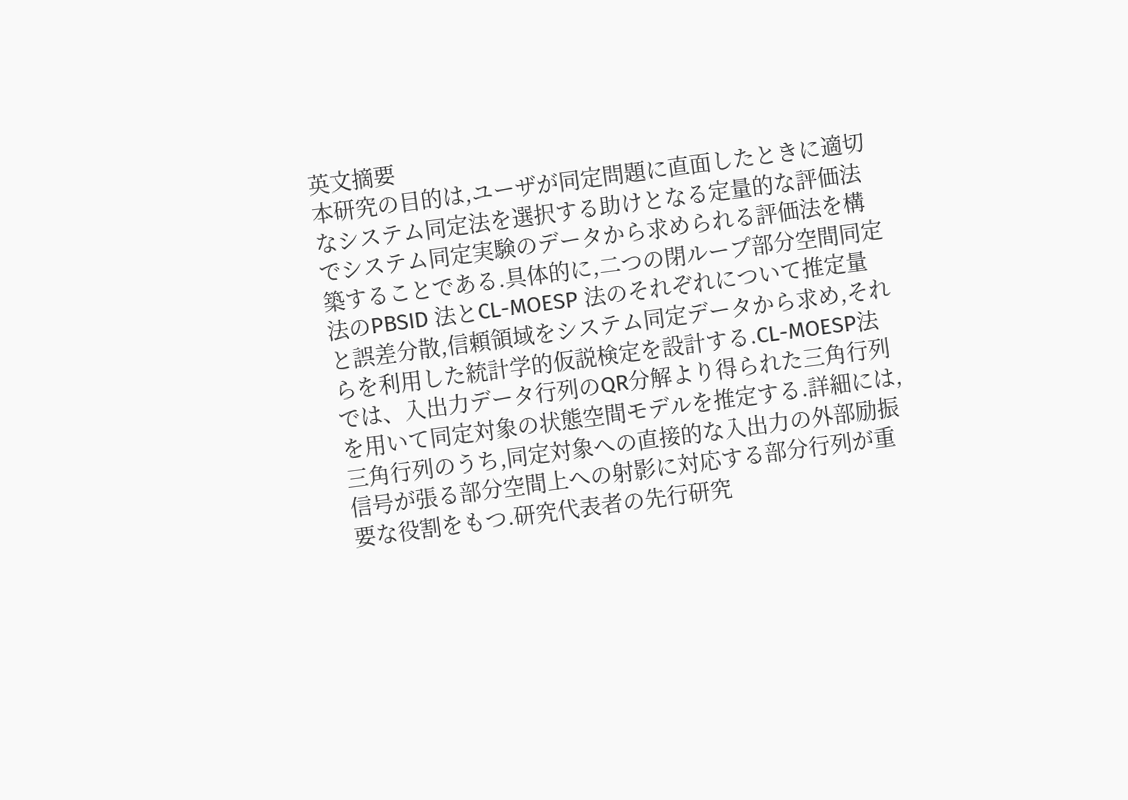英文摘要
本研究の目的は,ユーザが同定問題に直面したときに適切なシステム同定法を選択する助けとなる定量的な評価法でシステム同定実験のデータから求められる評価法を構築することである.具体的に,二つの閉ループ部分空間同定法のPBSID 法とCL-MOESP 法のそれぞれについて推定量と誤差分散,信頼領域をシステム同定データから求め,それらを利用した統計学的仮説検定を設計する.CL-MOESP法では、入出力データ行列のQR分解より得られた三角行列を用いて同定対象の状態空間モデルを推定する.詳細には,三角行列のうち,同定対象への直接的な入出力の外部励振信号が張る部分空間上への射影に対応する部分行列が重要な役割をもつ.研究代表者の先行研究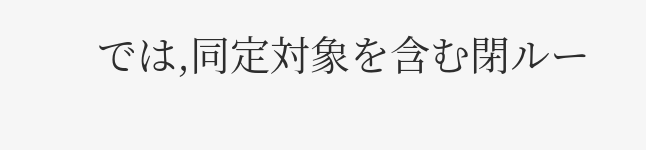では,同定対象を含む閉ルー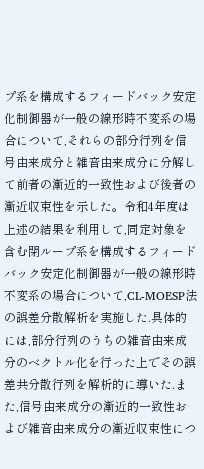プ系を構成するフィードバック安定化制御器が一般の線形時不変系の場合について,それらの部分行列を信号由来成分と雑音由来成分に分解して前者の漸近的一致性および後者の漸近収束性を示した。令和4年度は上述の結果を利用して,同定対象を含む閉ループ系を構成するフィードバック安定化制御器が一般の線形時不変系の場合について,CL-MOESP法の誤差分散解析を実施した.具体的には,部分行列のうちの雑音由来成分のベクトル化を行った上でその誤差共分散行列を解析的に導いた.また,信号由来成分の漸近的一致性および雑音由来成分の漸近収束性につ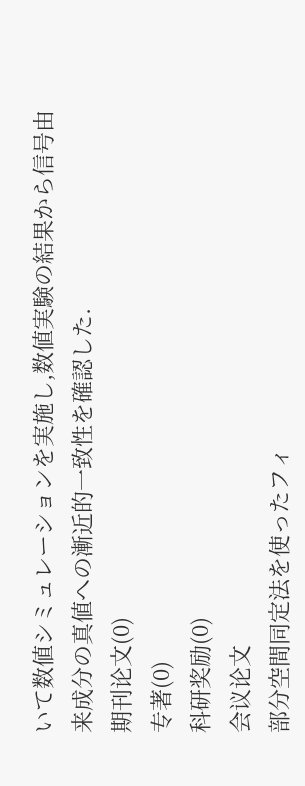いて数値シミュレーションを実施し,数値実験の結果から信号由来成分の真値への漸近的一致性を確認した.
期刊论文(0)
专著(0)
科研奖励(0)
会议论文
部分空間同定法を使ったフィ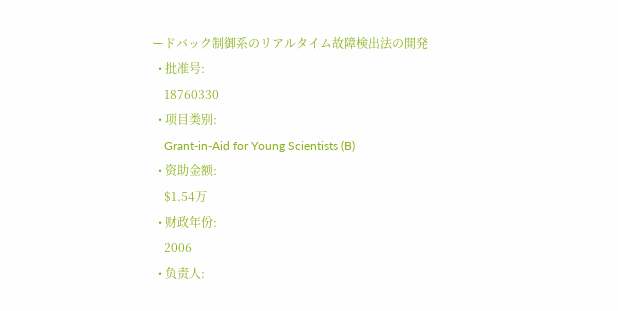ードバック制御系のリアルタイム故障検出法の開発
  • 批准号:
    18760330
  • 项目类别:
    Grant-in-Aid for Young Scientists (B)
  • 资助金额:
    $1.54万
  • 财政年份:
    2006
  • 负责人: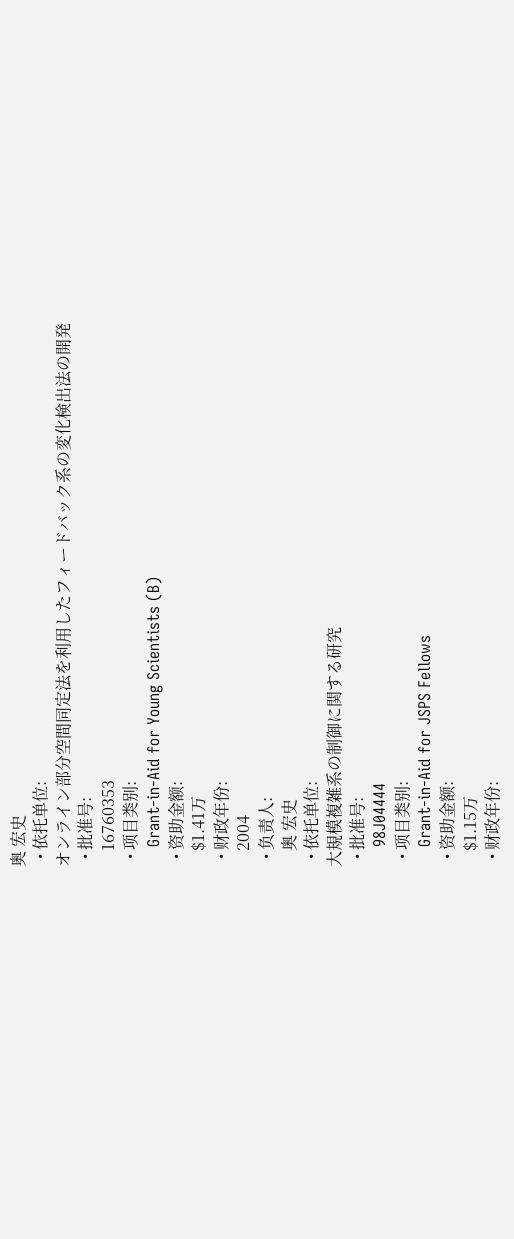奥 宏史
  • 依托单位:
オンライン部分空間同定法を利用したフィードバック系の変化検出法の開発
  • 批准号:
    16760353
  • 项目类别:
    Grant-in-Aid for Young Scientists (B)
  • 资助金额:
    $1.41万
  • 财政年份:
    2004
  • 负责人:
    奥 宏史
  • 依托单位:
大規模複雑系の制御に関する研究
  • 批准号:
    98J04444
  • 项目类别:
    Grant-in-Aid for JSPS Fellows
  • 资助金额:
    $1.15万
  • 财政年份: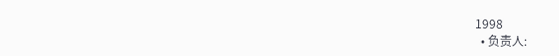1998
  • 负责人: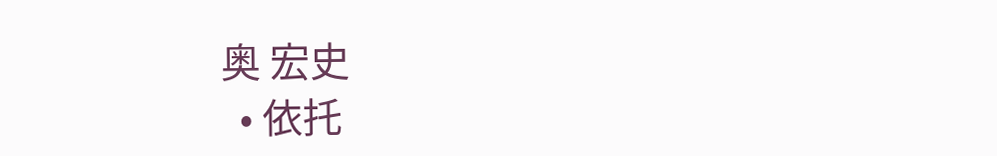奥 宏史
  • 依托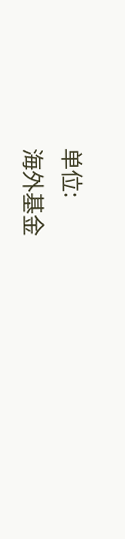单位:
海外基金